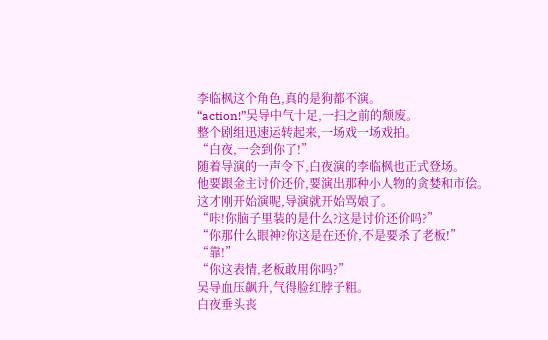李临枫这个角色,真的是狗都不演。
“action!”吴导中气十足,一扫之前的颓废。
整个剧组迅速运转起来,一场戏一场戏拍。
“白夜,一会到你了!”
随着导演的一声令下,白夜演的李临枫也正式登场。
他要跟金主讨价还价,要演出那种小人物的贪婪和市侩。
这才刚开始演呢,导演就开始骂娘了。
“咔!你脑子里装的是什么?这是讨价还价吗?”
“你那什么眼神?你这是在还价,不是要杀了老板!”
“靠!”
“你这表情,老板敢用你吗?”
吴导血压飙升,气得脸红脖子粗。
白夜垂头丧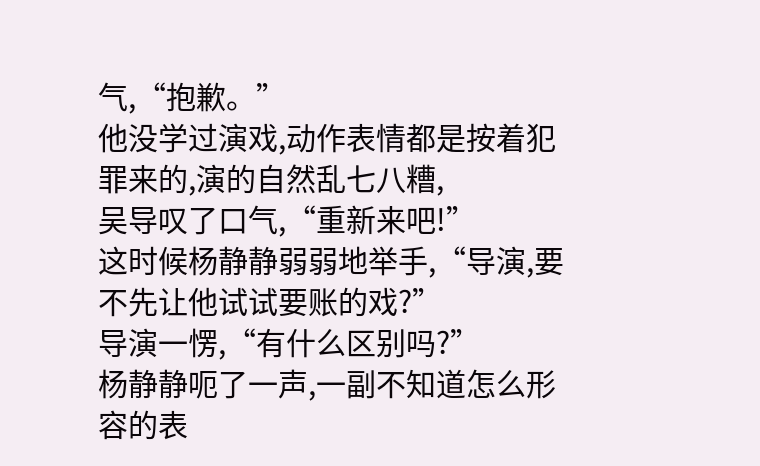气,“抱歉。”
他没学过演戏,动作表情都是按着犯罪来的,演的自然乱七八糟,
吴导叹了口气,“重新来吧!”
这时候杨静静弱弱地举手,“导演,要不先让他试试要账的戏?”
导演一愣,“有什么区别吗?”
杨静静呃了一声,一副不知道怎么形容的表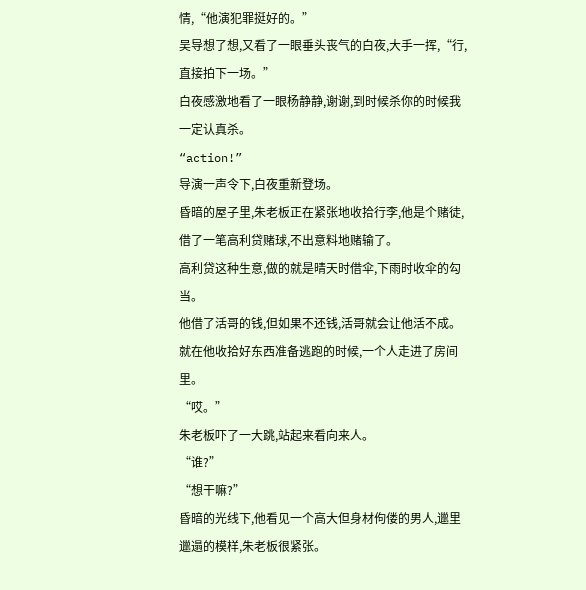情,“他演犯罪挺好的。”
吴导想了想,又看了一眼垂头丧气的白夜,大手一挥,“行,直接拍下一场。”
白夜感激地看了一眼杨静静,谢谢,到时候杀你的时候我一定认真杀。
“action!”
导演一声令下,白夜重新登场。
昏暗的屋子里,朱老板正在紧张地收拾行李,他是个赌徒,借了一笔高利贷赌球,不出意料地赌输了。
高利贷这种生意,做的就是晴天时借伞,下雨时收伞的勾当。
他借了活哥的钱,但如果不还钱,活哥就会让他活不成。
就在他收拾好东西准备逃跑的时候,一个人走进了房间里。
“哎。”
朱老板吓了一大跳,站起来看向来人。
“谁?”
“想干嘛?”
昏暗的光线下,他看见一个高大但身材佝偻的男人,邋里邋遢的模样,朱老板很紧张。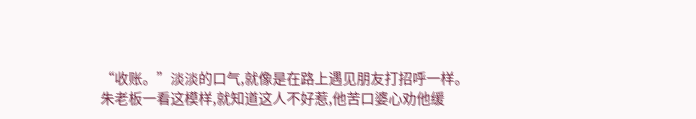“收账。”淡淡的口气,就像是在路上遇见朋友打招呼一样。
朱老板一看这模样,就知道这人不好惹,他苦口婆心劝他缓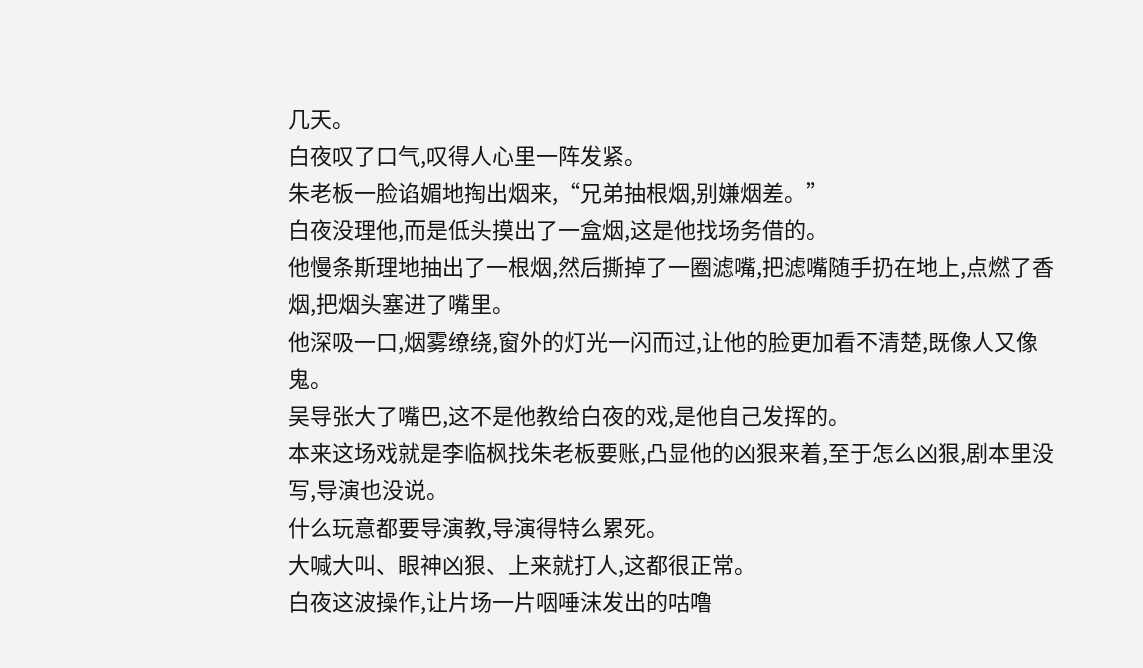几天。
白夜叹了口气,叹得人心里一阵发紧。
朱老板一脸谄媚地掏出烟来,“兄弟抽根烟,别嫌烟差。”
白夜没理他,而是低头摸出了一盒烟,这是他找场务借的。
他慢条斯理地抽出了一根烟,然后撕掉了一圈滤嘴,把滤嘴随手扔在地上,点燃了香烟,把烟头塞进了嘴里。
他深吸一口,烟雾缭绕,窗外的灯光一闪而过,让他的脸更加看不清楚,既像人又像鬼。
吴导张大了嘴巴,这不是他教给白夜的戏,是他自己发挥的。
本来这场戏就是李临枫找朱老板要账,凸显他的凶狠来着,至于怎么凶狠,剧本里没写,导演也没说。
什么玩意都要导演教,导演得特么累死。
大喊大叫、眼神凶狠、上来就打人,这都很正常。
白夜这波操作,让片场一片咽唾沫发出的咕噜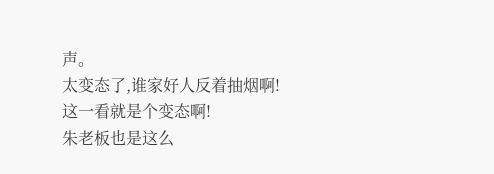声。
太变态了,谁家好人反着抽烟啊!
这一看就是个变态啊!
朱老板也是这么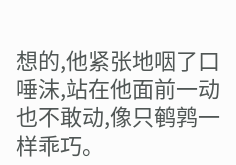想的,他紧张地咽了口唾沫,站在他面前一动也不敢动,像只鹌鹑一样乖巧。